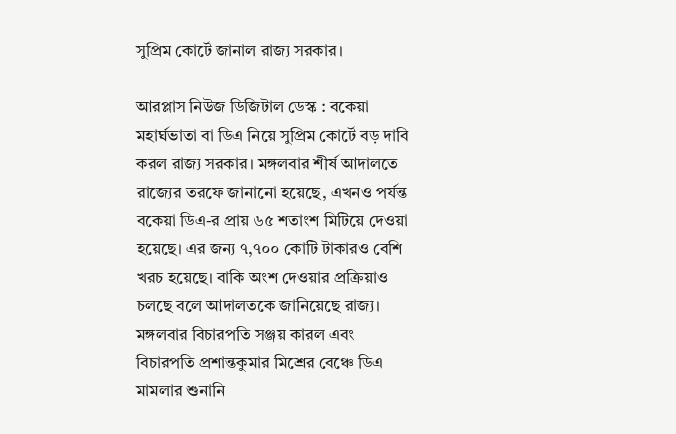সুপ্রিম কোর্টে জানাল রাজ্য সরকার।

আরপ্লাস নিউজ ডিজিটাল ডেস্ক : বকেয়া মহার্ঘভাতা বা ডিএ নিয়ে সুপ্রিম কোর্টে বড় দাবি করল রাজ্য সরকার। মঙ্গলবার শীর্ষ আদালতে রাজ্যের তরফে জানানো হয়েছে, এখনও পর্যন্ত বকেয়া ডিএ-র প্রায় ৬৫ শতাংশ মিটিয়ে দেওয়া হয়েছে। এর জন্য ৭,৭০০ কোটি টাকারও বেশি খরচ হয়েছে। বাকি অংশ দেওয়ার প্রক্রিয়াও চলছে বলে আদালতকে জানিয়েছে রাজ্য।
মঙ্গলবার বিচারপতি সঞ্জয় কারল এবং বিচারপতি প্রশান্তকুমার মিশ্রের বেঞ্চে ডিএ মামলার শুনানি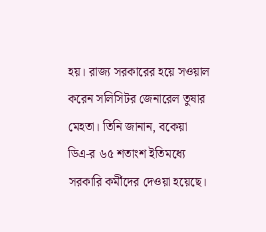হয়। রাজ্য সরকারের হয়ে সওয়াল করেন সলিসিটর জেনারেল তুষার মেহতা। তিনি জানান, বকেয়া ডিএ-র ৬৫ শতাংশ ইতিমধ্যে সরকারি কর্মীদের দেওয়া হয়েছে।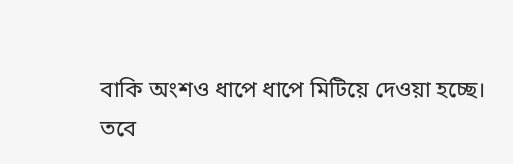বাকি অংশও ধাপে ধাপে মিটিয়ে দেওয়া হচ্ছে।
তবে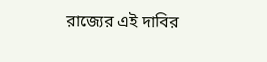রাজ্যের এই দাবির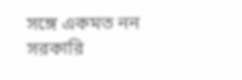সঙ্গে একমত নন সরকারি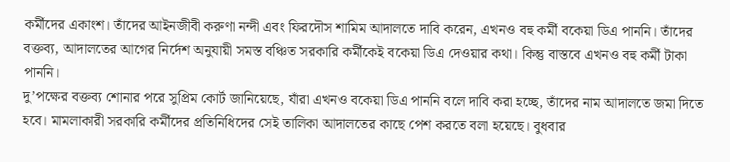কর্মীদের একাংশ। তাঁদের আইনজীবী করুণা নন্দী এবং ফিরদৌস শামিম আদালতে দাবি করেন, এখনও বহু কর্মী বকেয়া ডিএ পাননি। তাঁদের বক্তব্য, আদালতের আগের নির্দেশ অনুযায়ী সমস্ত বঞ্চিত সরকারি কর্মীকেই বকেয়া ডিএ দেওয়ার কথা। কিন্তু বাস্তবে এখনও বহু কর্মী টাকা পাননি।
দু’পক্ষের বক্তব্য শোনার পরে সুপ্রিম কোর্ট জানিয়েছে, যাঁরা এখনও বকেয়া ডিএ পাননি বলে দাবি করা হচ্ছে, তাঁদের নাম আদালতে জমা দিতে হবে। মামলাকারী সরকারি কর্মীদের প্রতিনিধিদের সেই তালিকা আদালতের কাছে পেশ করতে বলা হয়েছে। বুধবার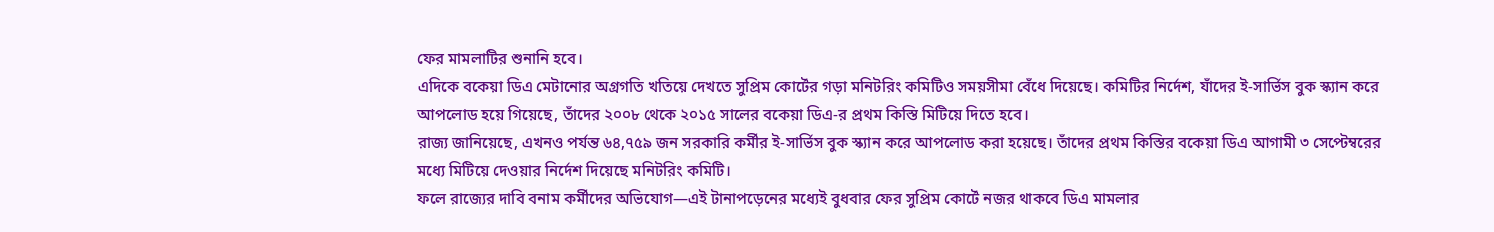ফের মামলাটির শুনানি হবে।
এদিকে বকেয়া ডিএ মেটানোর অগ্রগতি খতিয়ে দেখতে সুপ্রিম কোর্টের গড়া মনিটরিং কমিটিও সময়সীমা বেঁধে দিয়েছে। কমিটির নির্দেশ, যাঁদের ই-সার্ভিস বুক স্ক্যান করে আপলোড হয়ে গিয়েছে, তাঁদের ২০০৮ থেকে ২০১৫ সালের বকেয়া ডিএ-র প্রথম কিস্তি মিটিয়ে দিতে হবে।
রাজ্য জানিয়েছে, এখনও পর্যন্ত ৬৪,৭৫৯ জন সরকারি কর্মীর ই-সার্ভিস বুক স্ক্যান করে আপলোড করা হয়েছে। তাঁদের প্রথম কিস্তির বকেয়া ডিএ আগামী ৩ সেপ্টেম্বরের মধ্যে মিটিয়ে দেওয়ার নির্দেশ দিয়েছে মনিটরিং কমিটি।
ফলে রাজ্যের দাবি বনাম কর্মীদের অভিযোগ—এই টানাপড়েনের মধ্যেই বুধবার ফের সুপ্রিম কোর্টে নজর থাকবে ডিএ মামলার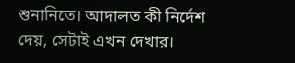শুনানিতে। আদালত কী নির্দেশ দেয়, সেটাই এখন দেখার।